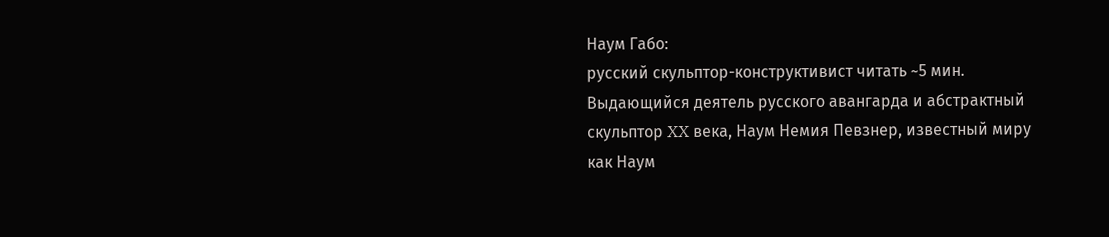Наум Габо:
русский скульптор-конструктивист читать ~5 мин.
Выдающийся деятель русского авангарда и абстрактный скульптор XX века, Наум Немия Певзнер, известный миру как Наум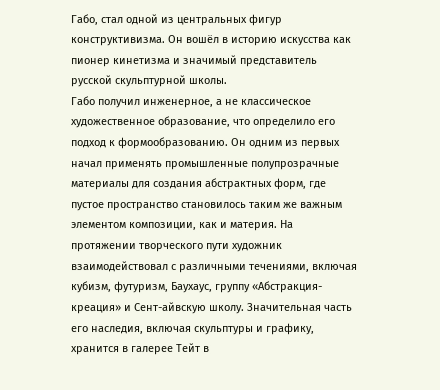Габо, стал одной из центральных фигур конструктивизма. Он вошёл в историю искусства как пионер кинетизма и значимый представитель русской скульптурной школы.
Габо получил инженерное, а не классическое художественное образование, что определило его подход к формообразованию. Он одним из первых начал применять промышленные полупрозрачные материалы для создания абстрактных форм, где пустое пространство становилось таким же важным элементом композиции, как и материя. На протяжении творческого пути художник взаимодействовал с различными течениями, включая кубизм, футуризм, Баухаус, группу «Абстракция-креация» и Сент-айвскую школу. Значительная часть его наследия, включая скульптуры и графику, хранится в галерее Тейт в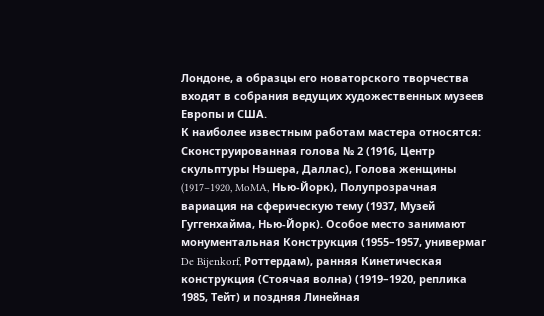Лондоне, а образцы его новаторского творчества входят в собрания ведущих художественных музеев Европы и США.
К наиболее известным работам мастера относятся: Сконструированная голова № 2 (1916, Центр скульптуры Нэшера, Даллас), Голова женщины (1917–1920, MoMA, Нью-Йорк), Полупрозрачная вариация на сферическую тему (1937, Музей Гуггенхайма, Нью-Йорк). Особое место занимают монументальная Конструкция (1955–1957, универмаг De Bijenkorf, Роттердам), ранняя Кинетическая конструкция (Стоячая волна) (1919–1920, реплика 1985, Тейт) и поздняя Линейная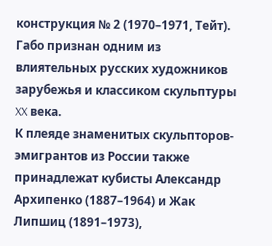конструкция № 2 (1970–1971, Тейт). Габо признан одним из влиятельных русских художников зарубежья и классиком скульптуры XX века.
К плеяде знаменитых скульпторов-эмигрантов из России также принадлежат кубисты Александр Архипенко (1887–1964) и Жак Липшиц (1891–1973),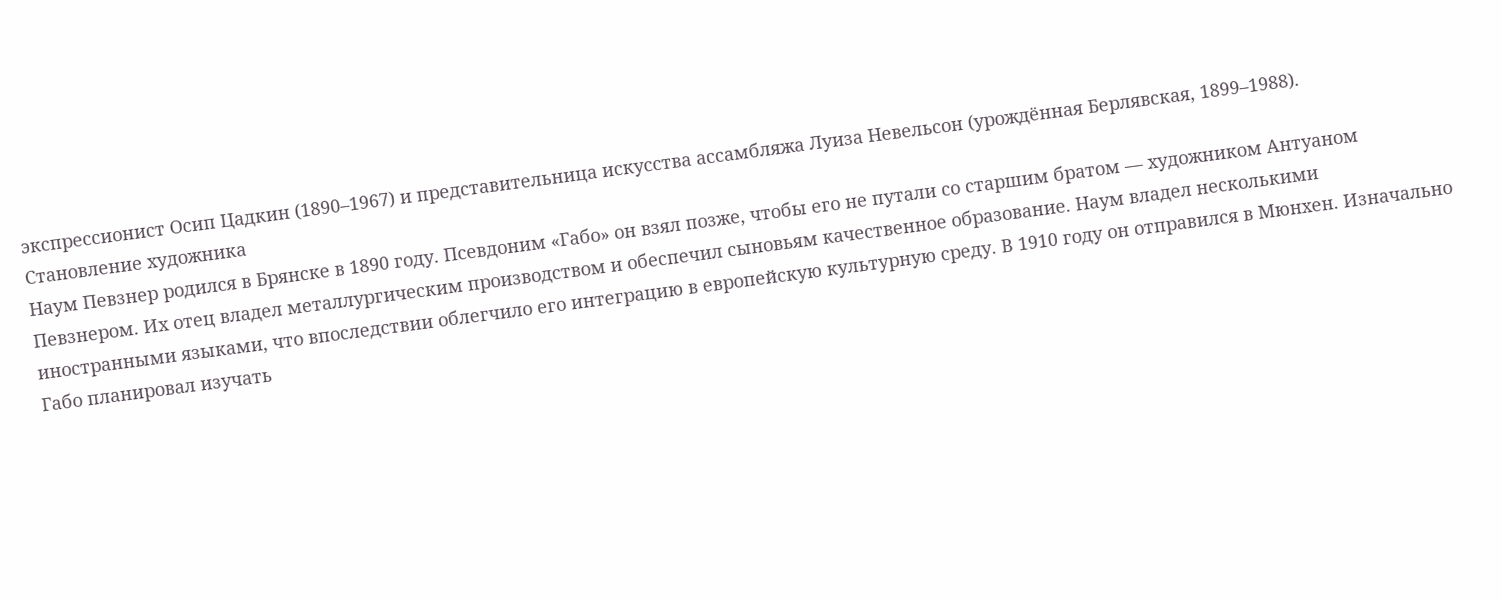экспрессионист Осип Цадкин (1890–1967) и представительница искусства ассамбляжа Луиза Невельсон (урождённая Берлявская, 1899–1988).
Становление художника
Наум Певзнер родился в Брянске в 1890 году. Псевдоним «Габо» он взял позже, чтобы его не путали со старшим братом — художником Антуаном Певзнером. Их отец владел металлургическим производством и обеспечил сыновьям качественное образование. Наум владел несколькими иностранными языками, что впоследствии облегчило его интеграцию в европейскую культурную среду. В 1910 году он отправился в Мюнхен. Изначально Габо планировал изучать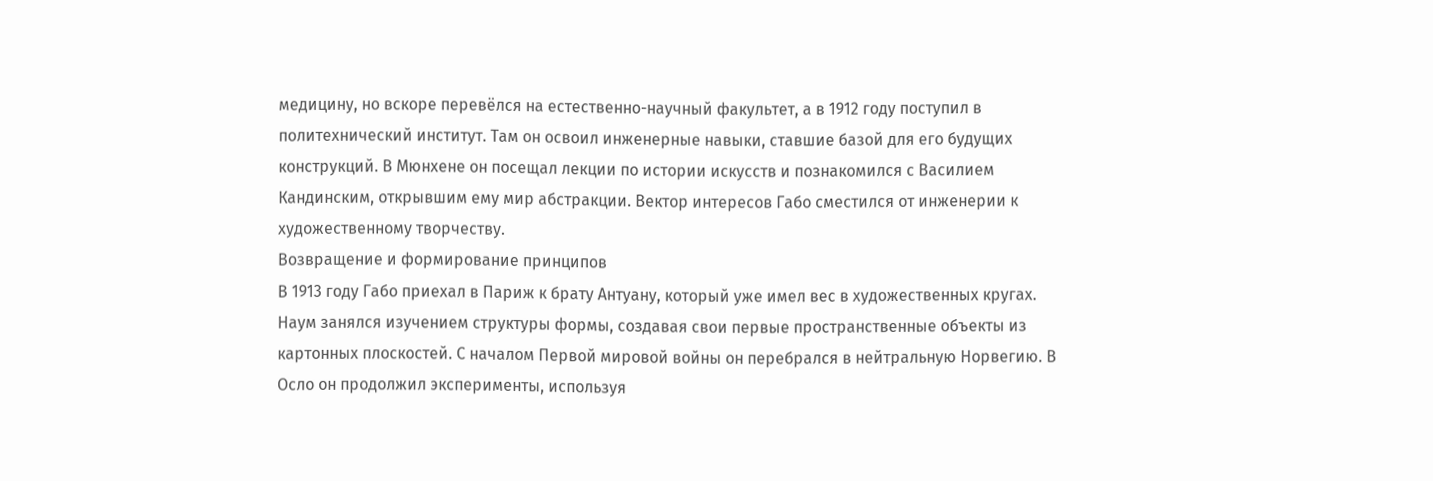медицину, но вскоре перевёлся на естественно-научный факультет, а в 1912 году поступил в политехнический институт. Там он освоил инженерные навыки, ставшие базой для его будущих конструкций. В Мюнхене он посещал лекции по истории искусств и познакомился с Василием Кандинским, открывшим ему мир абстракции. Вектор интересов Габо сместился от инженерии к художественному творчеству.
Возвращение и формирование принципов
В 1913 году Габо приехал в Париж к брату Антуану, который уже имел вес в художественных кругах. Наум занялся изучением структуры формы, создавая свои первые пространственные объекты из картонных плоскостей. С началом Первой мировой войны он перебрался в нейтральную Норвегию. В Осло он продолжил эксперименты, используя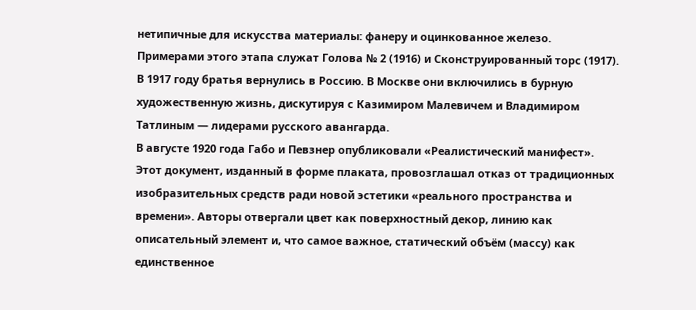нетипичные для искусства материалы: фанеру и оцинкованное железо. Примерами этого этапа служат Голова № 2 (1916) и Сконструированный торс (1917). В 1917 году братья вернулись в Россию. В Москве они включились в бурную художественную жизнь, дискутируя с Казимиром Малевичем и Владимиром Татлиным — лидерами русского авангарда.
В августе 1920 года Габо и Певзнер опубликовали «Реалистический манифест». Этот документ, изданный в форме плаката, провозглашал отказ от традиционных изобразительных средств ради новой эстетики «реального пространства и времени». Авторы отвергали цвет как поверхностный декор, линию как описательный элемент и, что самое важное, статический объём (массу) как единственное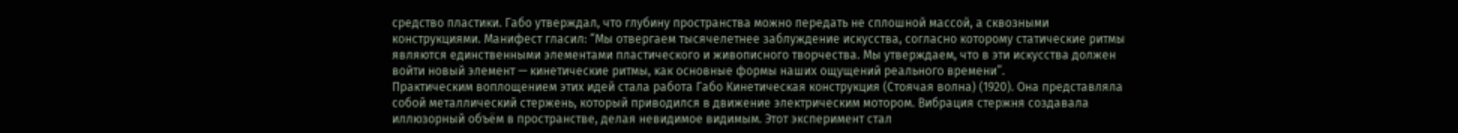средство пластики. Габо утверждал, что глубину пространства можно передать не сплошной массой, а сквозными конструкциями. Манифест гласил: “Мы отвергаем тысячелетнее заблуждение искусства, согласно которому статические ритмы являются единственными элементами пластического и живописного творчества. Мы утверждаем, что в эти искусства должен войти новый элемент — кинетические ритмы, как основные формы наших ощущений реального времени”.
Практическим воплощением этих идей стала работа Габо Кинетическая конструкция (Стоячая волна) (1920). Она представляла собой металлический стержень, который приводился в движение электрическим мотором. Вибрация стержня создавала иллюзорный объём в пространстве, делая невидимое видимым. Этот эксперимент стал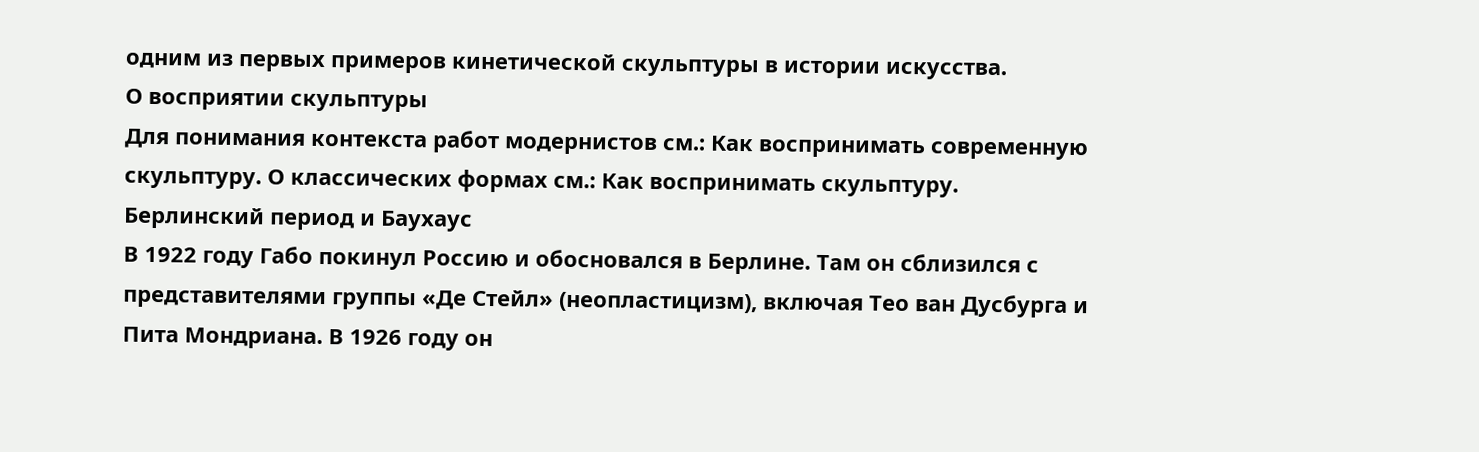одним из первых примеров кинетической скульптуры в истории искусства.
О восприятии скульптуры
Для понимания контекста работ модернистов см.: Как воспринимать современную скульптуру. О классических формах см.: Как воспринимать скульптуру.
Берлинский период и Баухаус
В 1922 году Габо покинул Россию и обосновался в Берлине. Там он сблизился с представителями группы «Де Стейл» (неопластицизм), включая Тео ван Дусбурга и Пита Мондриана. В 1926 году он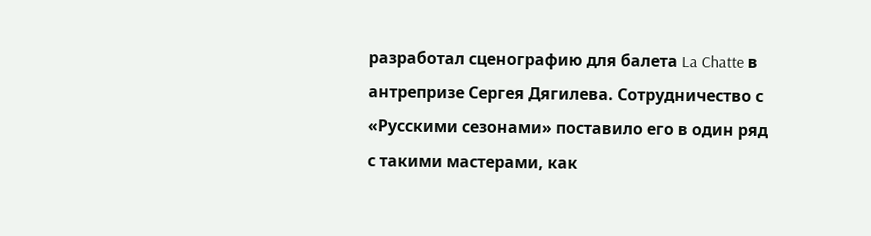разработал сценографию для балета La Chatte в антрепризе Сергея Дягилева. Сотрудничество с «Русскими сезонами» поставило его в один ряд с такими мастерами, как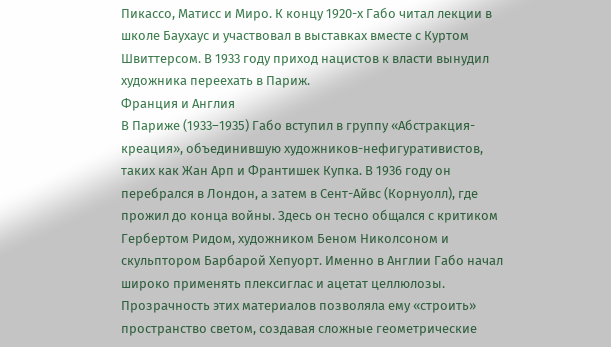Пикассо, Матисс и Миро. К концу 1920-х Габо читал лекции в школе Баухаус и участвовал в выставках вместе с Куртом Швиттерсом. В 1933 году приход нацистов к власти вынудил художника переехать в Париж.
Франция и Англия
В Париже (1933–1935) Габо вступил в группу «Абстракция-креация», объединившую художников-нефигуративистов, таких как Жан Арп и Франтишек Купка. В 1936 году он перебрался в Лондон, а затем в Сент-Айвс (Корнуолл), где прожил до конца войны. Здесь он тесно общался с критиком Гербертом Ридом, художником Беном Николсоном и скульптором Барбарой Хепуорт. Именно в Англии Габо начал широко применять плексиглас и ацетат целлюлозы. Прозрачность этих материалов позволяла ему «строить» пространство светом, создавая сложные геометрические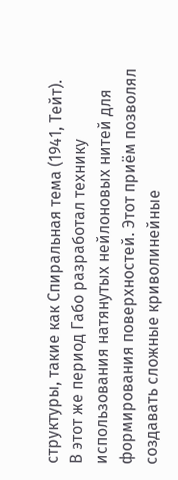структуры, такие как Спиральная тема (1941, Тейт).
В этот же период Габо разработал технику использования натянутых нейлоновых нитей для формирования поверхностей. Этот приём позволял создавать сложные криволинейные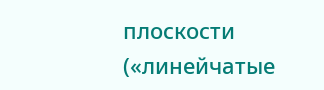плоскости («линейчатые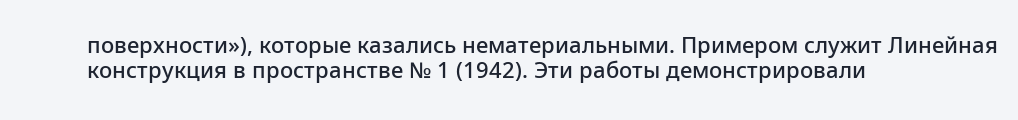поверхности»), которые казались нематериальными. Примером служит Линейная конструкция в пространстве № 1 (1942). Эти работы демонстрировали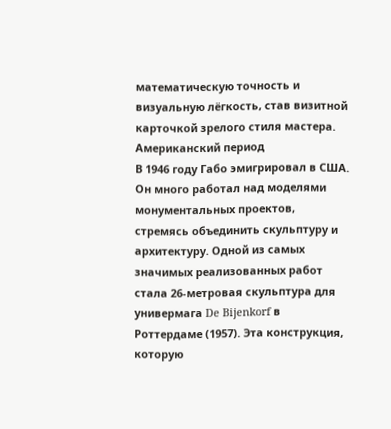математическую точность и визуальную лёгкость, став визитной карточкой зрелого стиля мастера.
Американский период
В 1946 году Габо эмигрировал в США. Он много работал над моделями монументальных проектов, стремясь объединить скульптуру и архитектуру. Одной из самых значимых реализованных работ стала 26-метровая скульптура для универмага De Bijenkorf в Роттердаме (1957). Эта конструкция, которую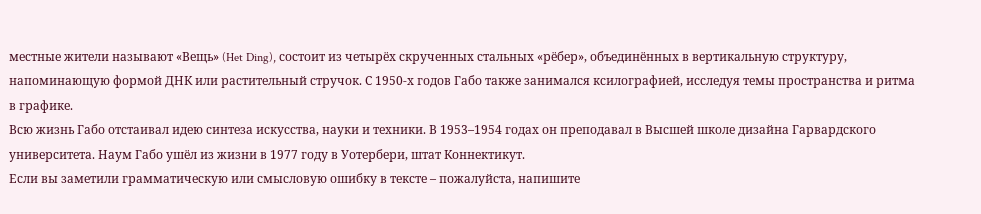местные жители называют «Вещь» (Het Ding), состоит из четырёх скрученных стальных «рёбер», объединённых в вертикальную структуру, напоминающую формой ДНК или растительный стручок. С 1950-х годов Габо также занимался ксилографией, исследуя темы пространства и ритма в графике.
Всю жизнь Габо отстаивал идею синтеза искусства, науки и техники. В 1953–1954 годах он преподавал в Высшей школе дизайна Гарвардского университета. Наум Габо ушёл из жизни в 1977 году в Уотербери, штат Коннектикут.
Если вы заметили грамматическую или смысловую ошибку в тексте – пожалуйста, напишите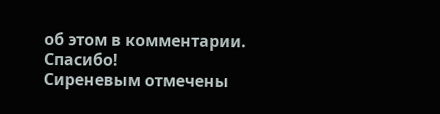об этом в комментарии. Спасибо!
Сиреневым отмечены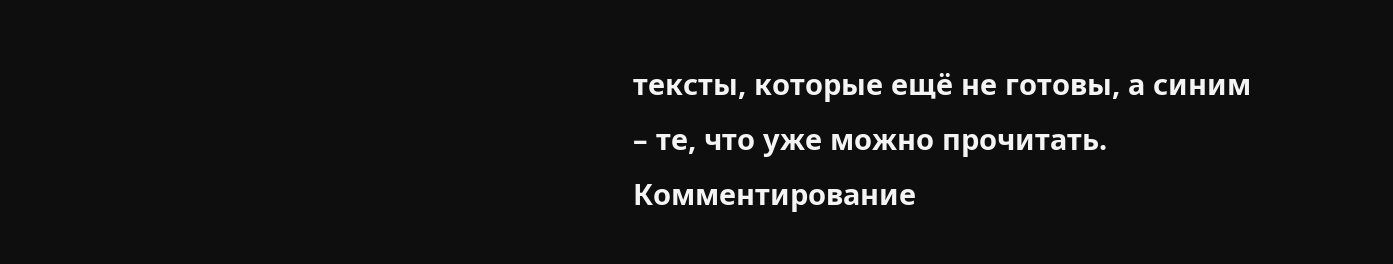тексты, которые ещё не готовы, а синим – те, что уже можно прочитать.
Комментирование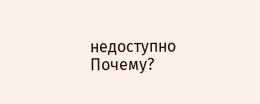недоступно Почему?